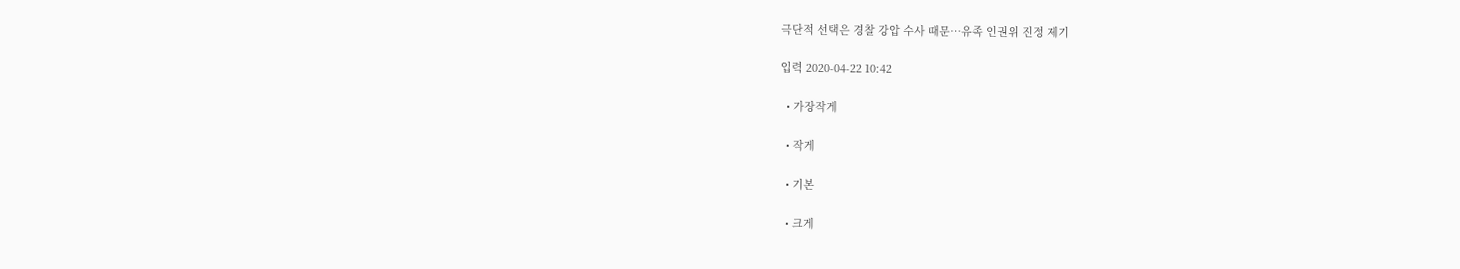극단적 선택은 경찰 강압 수사 때문…유족 인권위 진정 제기

입력 2020-04-22 10:42

  • 가장작게

  • 작게

  • 기본

  • 크게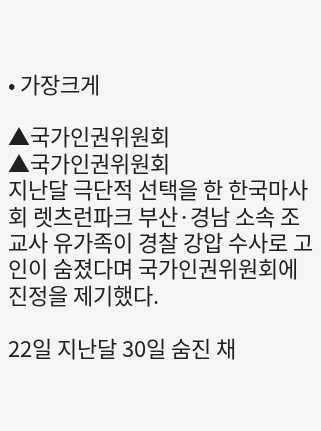• 가장크게

▲국가인권위원회
▲국가인권위원회
지난달 극단적 선택을 한 한국마사회 렛츠런파크 부산·경남 소속 조교사 유가족이 경찰 강압 수사로 고인이 숨졌다며 국가인권위원회에 진정을 제기했다.

22일 지난달 30일 숨진 채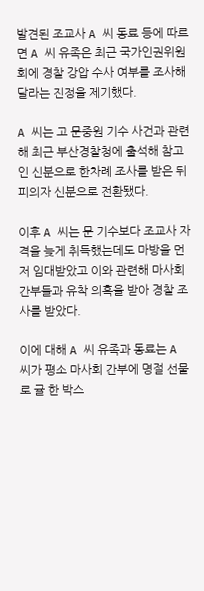발견된 조교사 A 씨 동료 등에 따르면 A 씨 유족은 최근 국가인권위원회에 경찰 강압 수사 여부를 조사해달라는 진정을 제기했다.

A 씨는 고 문중원 기수 사건과 관련해 최근 부산경찰청에 출석해 참고인 신분으로 한차례 조사를 받은 뒤 피의자 신분으로 전환됐다.

이후 A 씨는 문 기수보다 조교사 자격을 늦게 취득했는데도 마방을 먼저 임대받았고 이와 관련해 마사회 간부들과 유착 의혹을 받아 경찰 조사를 받았다.

이에 대해 A 씨 유족과 동료는 A 씨가 평소 마사회 간부에 명절 선물로 귤 한 박스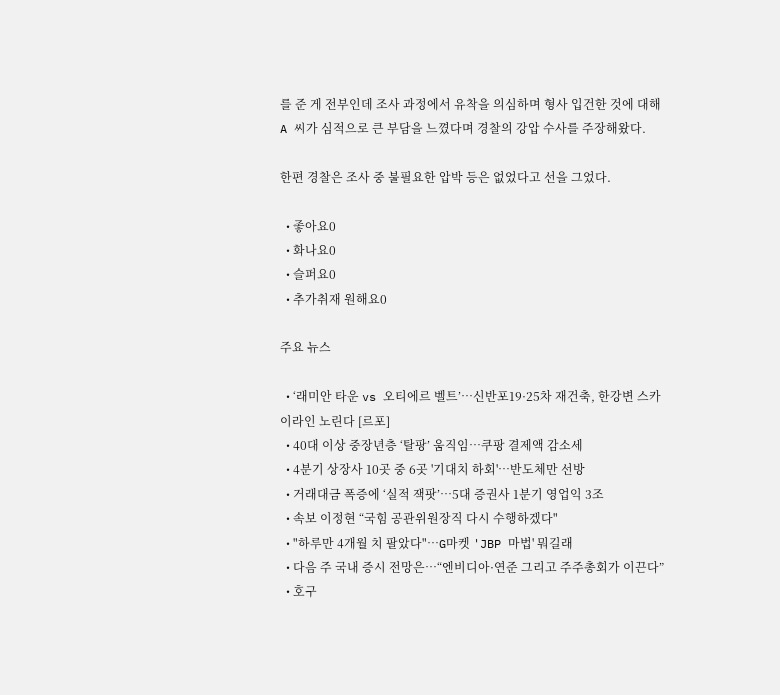를 준 게 전부인데 조사 과정에서 유착을 의심하며 형사 입건한 것에 대해 A 씨가 심적으로 큰 부담을 느꼈다며 경찰의 강압 수사를 주장해왔다.

한편 경찰은 조사 중 불필요한 압박 등은 없었다고 선을 그었다.

  • 좋아요0
  • 화나요0
  • 슬퍼요0
  • 추가취재 원해요0

주요 뉴스

  • ‘래미안 타운 vs 오티에르 벨트’⋯신반포19·25차 재건축, 한강변 스카이라인 노린다 [르포]
  • 40대 이상 중장년층 ‘탈팡’ 움직임…쿠팡 결제액 감소세
  • 4분기 상장사 10곳 중 6곳 '기대치 하회'…반도체만 선방
  • 거래대금 폭증에 ‘실적 잭팟’…5대 증권사 1분기 영업익 3조
  • 속보 이정현 “국힘 공관위원장직 다시 수행하겠다"
  • "하루만 4개월 치 팔았다"…G마켓 'JBP 마법' 뭐길래
  • 다음 주 국내 증시 전망은⋯“엔비디아·연준 그리고 주주총회가 이끈다”
  • 호구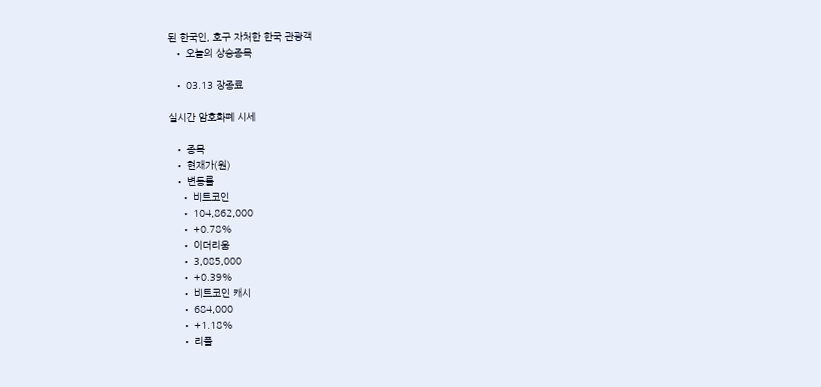된 한국인, 호구 자처한 한국 관광객
  • 오늘의 상승종목

  • 03.13 장종료

실시간 암호화폐 시세

  • 종목
  • 현재가(원)
  • 변동률
    • 비트코인
    • 104,862,000
    • +0.78%
    • 이더리움
    • 3,085,000
    • +0.39%
    • 비트코인 캐시
    • 684,000
    • +1.18%
    • 리플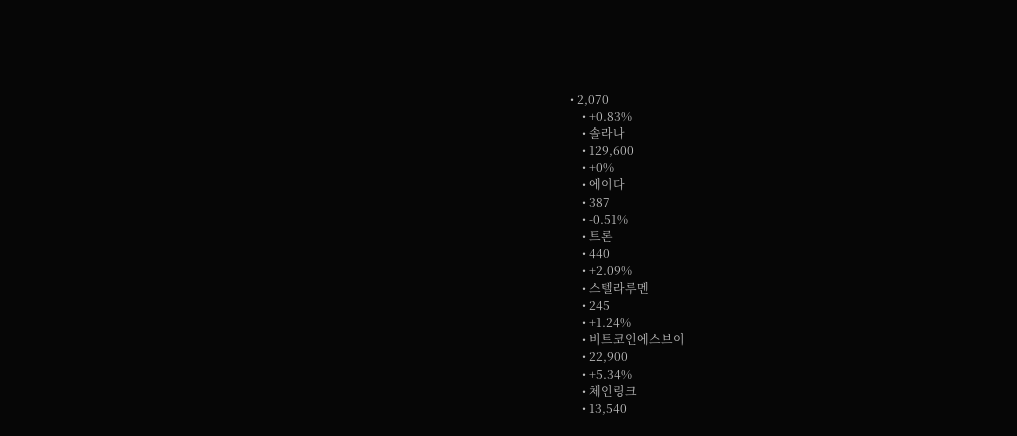• 2,070
    • +0.83%
    • 솔라나
    • 129,600
    • +0%
    • 에이다
    • 387
    • -0.51%
    • 트론
    • 440
    • +2.09%
    • 스텔라루멘
    • 245
    • +1.24%
    • 비트코인에스브이
    • 22,900
    • +5.34%
    • 체인링크
    • 13,540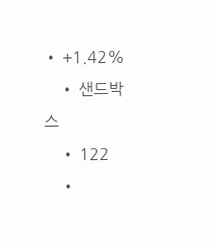• +1.42%
    • 샌드박스
    • 122
    •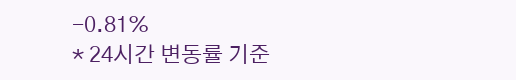-0.81%
* 24시간 변동률 기준